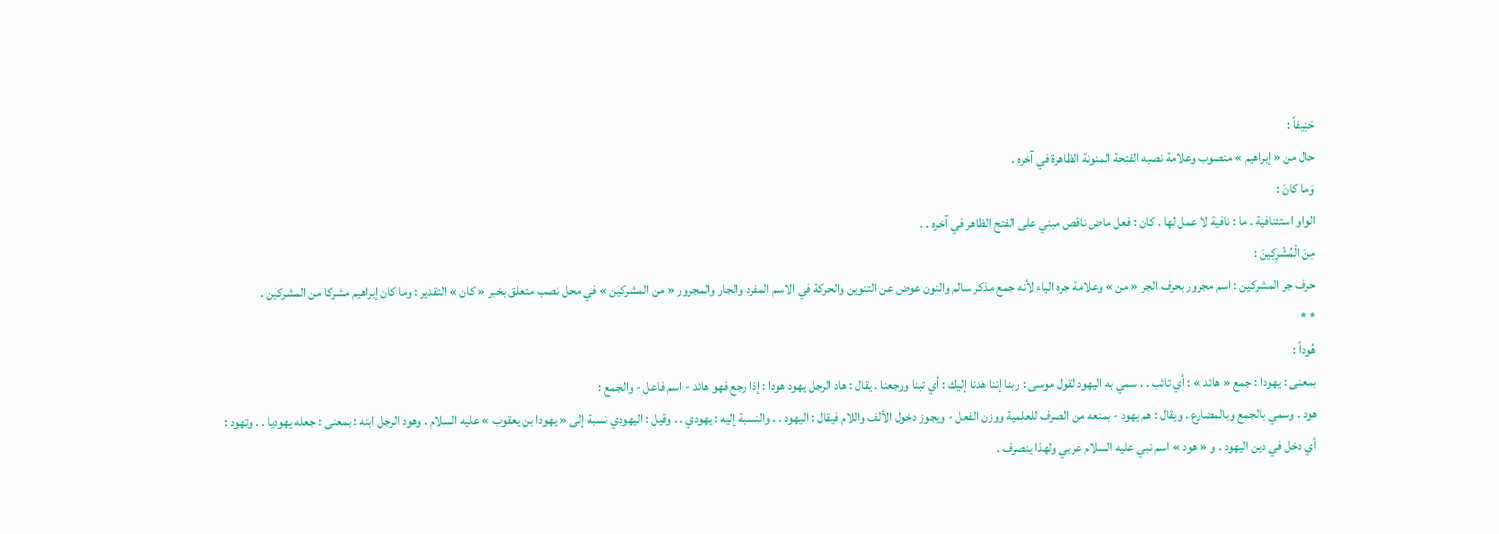حَنِيفاً :
حال من « إبراهيم » منصوب وعلامة نصبه الفتحة المنونة الظاهرة في آخره .
وَما كانَ :
الواو استئنافية . ما : نافية لا عمل لها . كان : فعل ماض ناقص مبني على الفتح الظاهر في آخره . .
مِنَ الْمُشْرِكِينَ :
حرف جر المشركين : اسم مجرور بحرف الجر « من » وعلامة جره الياء لأنه جمع مذكر سالم والنون عوض عن التنوين والحركة في الاسم المفرد والجار والمجرور « من المشركين » في محل نصب متعلق بخبر « كان » التقدير : وما كان إبراهيم مشركا من المشركين .
* *
هُوداً :
بمعنى : يهودا : جمع « هائد » : أي تائب . . سمي به اليهود لقول موسى : ربنا إننا هدنا إليك : أي تبنا ورجعنا . يقال : هاد الرجل يهود هودا : إذا رجع فهو هائد - اسم فاعل - والجمع :
هود . وسمي بالجمع وبالمضارع . ويقال : هم يهود - بمنعه من الصرف للعلمية ووزن الفعل - ويجوز دخول الألف واللام فيقال : اليهود . . والنسبة إليه : يهودي . . وقيل : اليهودي نسبة إلى « يهودا بن يعقوب » عليه السلام . وهود الرجل ابنه : بمعنى : جعله يهوديا . . وتهود :
أي دخل في دين اليهود . و « هود » اسم نبي عليه السلام عربي ولهذا ينصرف .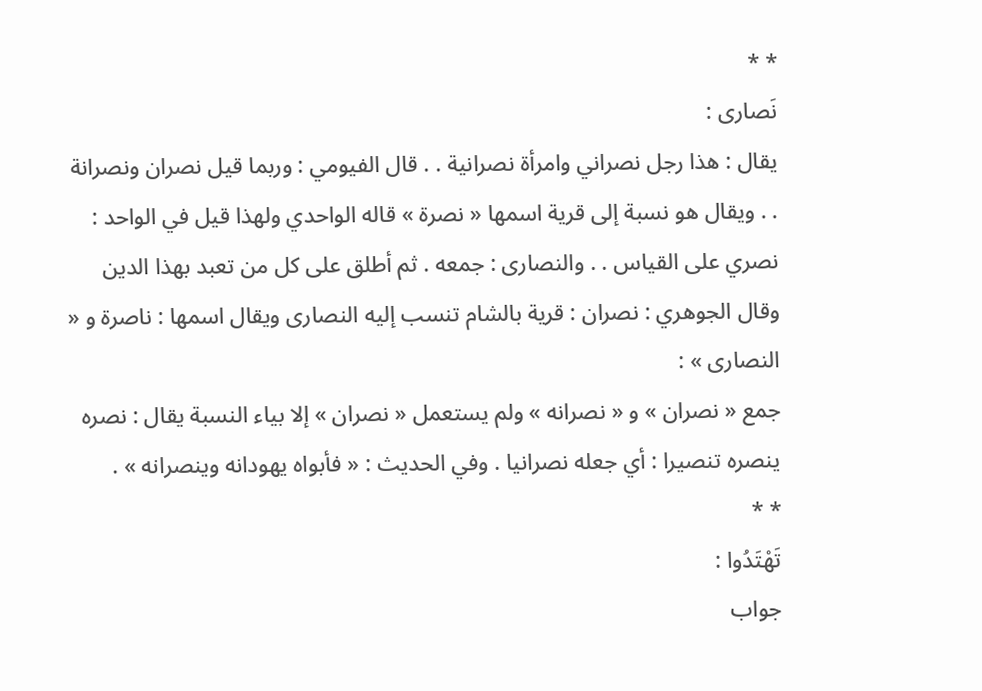* *
نَصارى :
يقال : هذا رجل نصراني وامرأة نصرانية . . قال الفيومي : وربما قيل نصران ونصرانة . . ويقال هو نسبة إلى قرية اسمها « نصرة » قاله الواحدي ولهذا قيل في الواحد :
نصري على القياس . . والنصارى : جمعه . ثم أطلق على كل من تعبد بهذا الدين وقال الجوهري : نصران : قرية بالشام تنسب إليه النصارى ويقال اسمها : ناصرة و « النصارى » :
جمع « نصران » و « نصرانه » ولم يستعمل « نصران » إلا بياء النسبة يقال : نصره ينصره تنصيرا : أي جعله نصرانيا . وفي الحديث : « فأبواه يهودانه وينصرانه » .
* *
تَهْتَدُوا :
جواب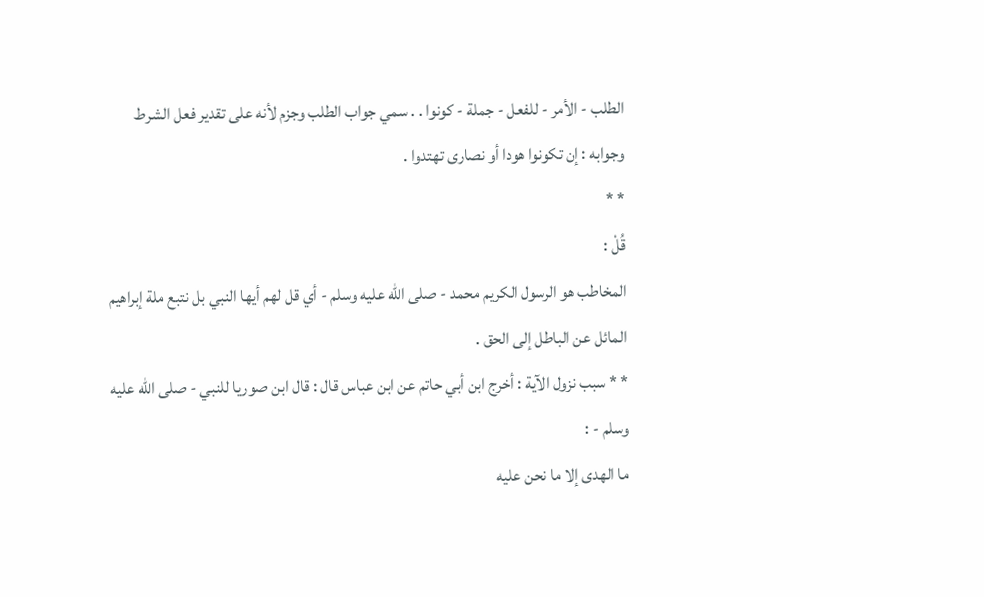الطلب - الأمر - للفعل - جملة - كونوا . . سمي جواب الطلب وجزم لأنه على تقدير فعل الشرط وجوابه : إن تكونوا هودا أو نصارى تهتدوا .
* *
قُلْ :
المخاطب هو الرسول الكريم محمد - صلى الله عليه وسلم - أي قل لهم أيها النبي بل نتبع ملة إبراهيم المائل عن الباطل إلى الحق .
* * سبب نزول الآية : أخرج ابن أبي حاتم عن ابن عباس قال : قال ابن صوريا للنبي - صلى الله عليه وسلم - :
ما الهدى إلا ما نحن عليه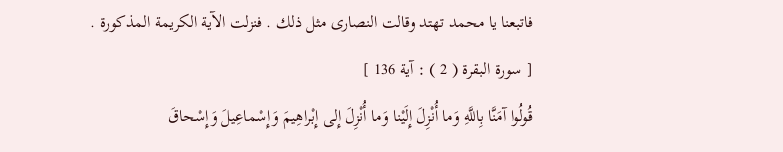فاتبعنا يا محمد تهتد وقالت النصارى مثل ذلك . فنزلت الآية الكريمة المذكورة .
[ سورة البقرة ( 2 ) : آية 136 ]
قُولُوا آمَنَّا بِاللَّهِ وَما أُنْزِلَ إِلَيْنا وَما أُنْزِلَ إِلى إِبْراهِيمَ وَإِسْماعِيلَ وَإِسْحاقَ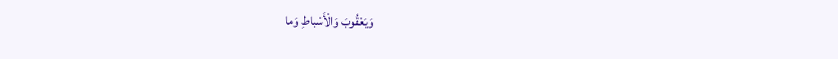وَيَعْقُوبَ وَالْأَسْباطِ وَما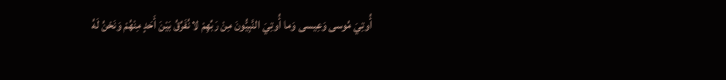أُوتِيَ مُوسى وَعِيسى وَما أُوتِيَ النَّبِيُّونَ مِنْ رَبِّهِمْ لا نُفَرِّقُ بَيْنَ أَحَدٍ مِنْهُمْ وَنَحْنُ لَهُ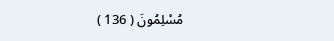مُسْلِمُونَ ( 136 )